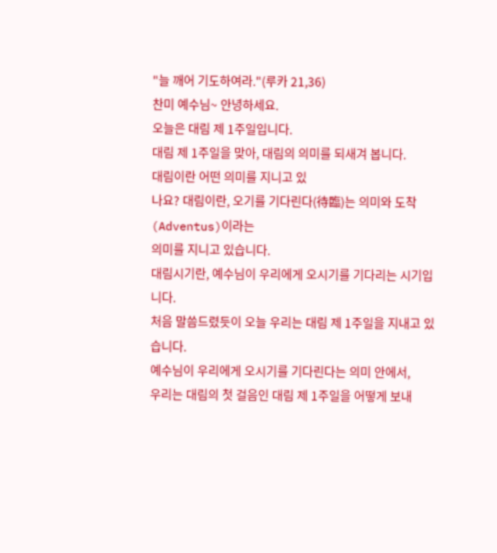"늘 깨어 기도하여라."(루카 21,36)
찬미 예수님~ 안녕하세요.
오늘은 대림 제 1주일입니다.
대림 제 1주일을 맞아, 대림의 의미를 되새겨 봅니다.
대림이란 어떤 의미를 지니고 있
나요? 대림이란, 오기를 기다린다(待臨)는 의미와 도착(Adventus)이라는
의미를 지니고 있습니다.
대림시기란, 예수님이 우리에게 오시기를 기다리는 시기입니다.
처음 말씀드렸듯이 오늘 우리는 대림 제 1주일을 지내고 있습니다.
예수님이 우리에게 오시기를 기다린다는 의미 안에서,
우리는 대림의 첫 걸음인 대림 제 1주일을 어떻게 보내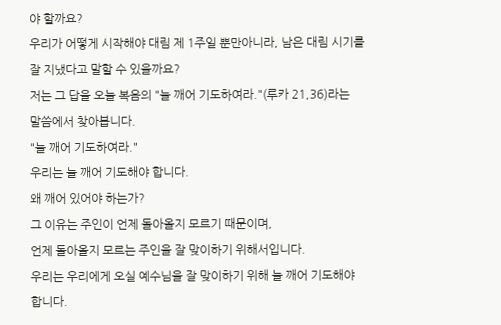야 할까요?
우리가 어떻게 시작해야 대림 제 1주일 뿐만아니라, 남은 대림 시기를
잘 지냈다고 말할 수 있을까요?
저는 그 답을 오늘 복음의 "늘 깨어 기도하여라."(루카 21,36)라는
말씀에서 찾아봅니다.
"늘 깨어 기도하여라."
우리는 늘 깨어 기도해야 합니다.
왜 깨어 있어야 하는가?
그 이유는 주인이 언제 돌아올지 모르기 때문이며,
언제 돌아올지 모르는 주인을 잘 맞이하기 위해서입니다.
우리는 우리에게 오실 예수님을 잘 맞이하기 위해 늘 깨어 기도해야
합니다.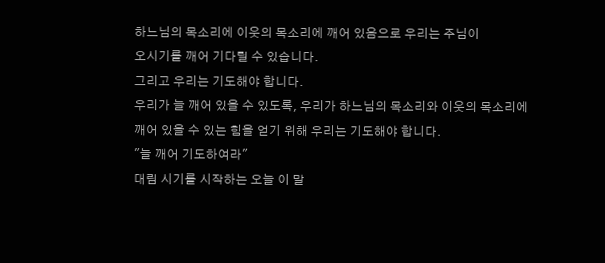하느님의 목소리에 이웃의 목소리에 깨어 있음으로 우리는 주님이
오시기를 깨어 기다릴 수 있습니다.
그리고 우리는 기도해야 합니다.
우리가 늘 깨어 있을 수 있도록, 우리가 하느님의 목소리와 이웃의 목소리에
깨어 있을 수 있는 힘을 얻기 위해 우리는 기도해야 합니다.
"늘 깨어 기도하여라"
대림 시기를 시작하는 오늘 이 말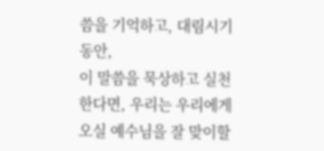씀을 기억하고, 대림시기 동안,
이 말씀을 묵상하고 실천한다면, 우리는 우리에게 오실 예수님을 잘 맞이할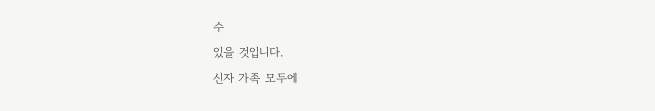수
있을 것입니다.
신자 가족 모두에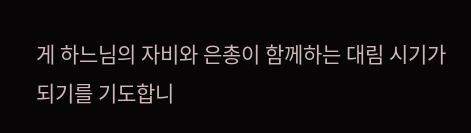게 하느님의 자비와 은총이 함께하는 대림 시기가
되기를 기도합니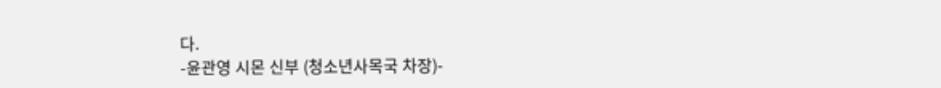다.
-윤관영 시몬 신부 (청소년사목국 차장)-